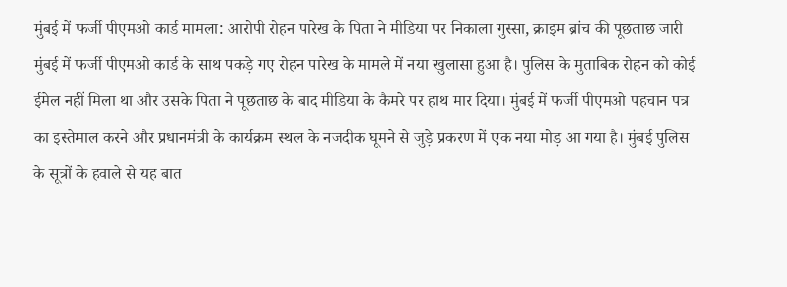मुंबई में फर्जी पीएमओ कार्ड मामला: आरोपी रोहन पारेख के पिता ने मीडिया पर निकाला गुस्सा, क्राइम ब्रांच की पूछताछ जारी मुंबई में फर्जी पीएमओ कार्ड के साथ पकड़े गए रोहन पारेख के मामले में नया खुलासा हुआ है। पुलिस के मुताबिक रोहन को कोई ईमेल नहीं मिला था और उसके पिता ने पूछताछ के बाद मीडिया के कैमरे पर हाथ मार दिया। मुंबई में फर्जी पीएमओ पहचान पत्र का इस्तेमाल करने और प्रधानमंत्री के कार्यक्रम स्थल के नजदीक घूमने से जुड़े प्रकरण में एक नया मोड़ आ गया है। मुंबई पुलिस के सूत्रों के हवाले से यह बात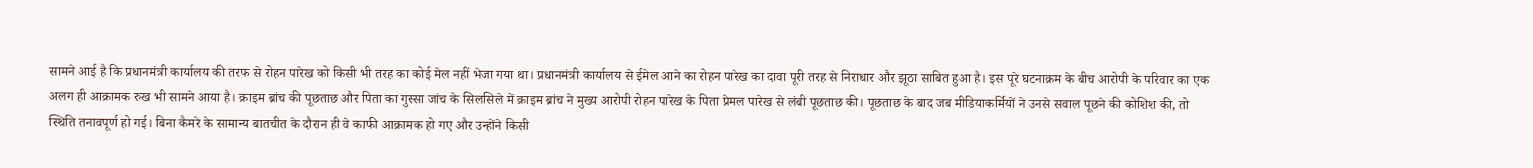सामने आई है कि प्रधानमंत्री कार्यालय की तरफ से रोहन पारेख को किसी भी तरह का कोई मेल नहीं भेजा गया था। प्रधानमंत्री कार्यालय से ईमेल आने का रोहन पारेख का दावा पूरी तरह से निराधार और झूठा साबित हुआ है। इस पूरे घटनाक्रम के बीच आरोपी के परिवार का एक अलग ही आक्रामक रुख भी सामने आया है। क्राइम ब्रांच की पूछताछ और पिता का गुस्सा जांच के सिलसिले में क्राइम ब्रांच ने मुख्य आरोपी रोहन पारेख के पिता प्रेमल पारेख से लंबी पूछताछ की। पूछताछ के बाद जब मीडियाकर्मियों ने उनसे सवाल पूछने की कोशिश की, तो स्थिति तनावपूर्ण हो गई। बिना कैमरे के सामान्य बातचीत के दौरान ही वे काफी आक्रामक हो गए और उन्होंने किसी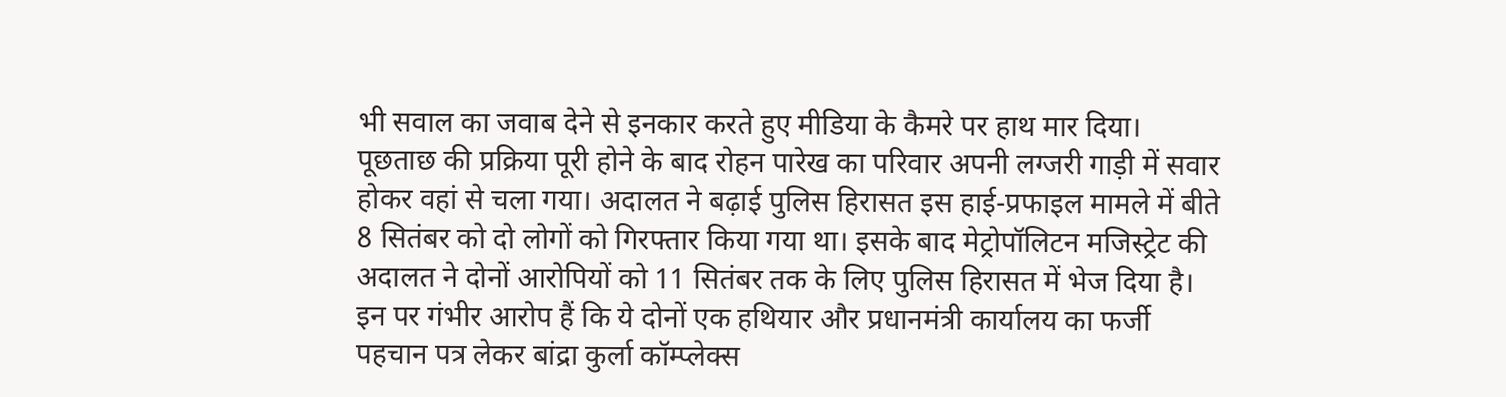भी सवाल का जवाब देने से इनकार करते हुए मीडिया के कैमरे पर हाथ मार दिया। पूछताछ की प्रक्रिया पूरी होने के बाद रोहन पारेख का परिवार अपनी लग्जरी गाड़ी में सवार होकर वहां से चला गया। अदालत ने बढ़ाई पुलिस हिरासत इस हाई-प्रफाइल मामले में बीते 8 सितंबर को दो लोगों को गिरफ्तार किया गया था। इसके बाद मेट्रोपॉलिटन मजिस्ट्रेट की अदालत ने दोनों आरोपियों को 11 सितंबर तक के लिए पुलिस हिरासत में भेज दिया है। इन पर गंभीर आरोप हैं कि ये दोनों एक हथियार और प्रधानमंत्री कार्यालय का फर्जी पहचान पत्र लेकर बांद्रा कुर्ला कॉम्प्लेक्स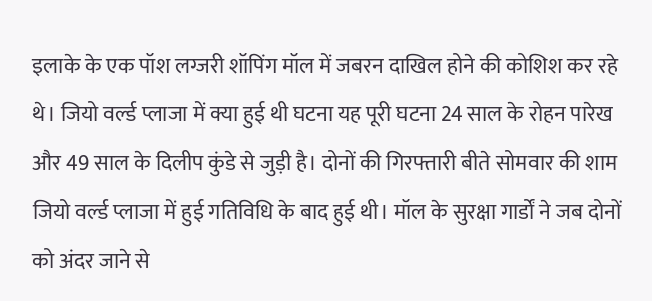इलाके के एक पॉश लग्जरी शॉपिंग मॉल में जबरन दाखिल होने की कोशिश कर रहे थे। जियो वर्ल्ड प्लाजा में क्या हुई थी घटना यह पूरी घटना 24 साल के रोहन पारेख और 49 साल के दिलीप कुंडे से जुड़ी है। दोनों की गिरफ्तारी बीते सोमवार की शाम जियो वर्ल्ड प्लाजा में हुई गतिविधि के बाद हुई थी। मॉल के सुरक्षा गार्डों ने जब दोनों को अंदर जाने से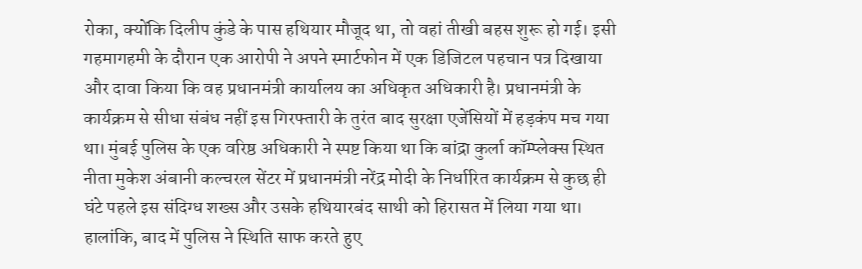रोका, क्योंकि दिलीप कुंडे के पास हथियार मौजूद था, तो वहां तीखी बहस शुरू हो गई। इसी गहमागहमी के दौरान एक आरोपी ने अपने स्मार्टफोन में एक डिजिटल पहचान पत्र दिखाया और दावा किया कि वह प्रधानमंत्री कार्यालय का अधिकृत अधिकारी है। प्रधानमंत्री के कार्यक्रम से सीधा संबंध नहीं इस गिरफ्तारी के तुरंत बाद सुरक्षा एजेंसियों में हड़कंप मच गया था। मुंबई पुलिस के एक वरिष्ठ अधिकारी ने स्पष्ट किया था कि बांद्रा कुर्ला कॉम्प्लेक्स स्थित नीता मुकेश अंबानी कल्चरल सेंटर में प्रधानमंत्री नरेंद्र मोदी के निर्धारित कार्यक्रम से कुछ ही घंटे पहले इस संदिग्ध शख्स और उसके हथियारबंद साथी को हिरासत में लिया गया था। हालांकि, बाद में पुलिस ने स्थिति साफ करते हुए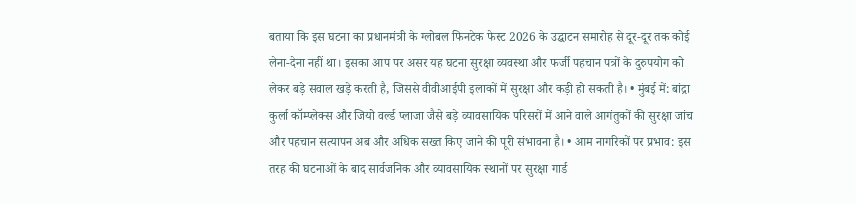बताया कि इस घटना का प्रधानमंत्री के ग्लोबल फिनटेक फेस्ट 2026 के उद्घाटन समारोह से दूर-दूर तक कोई लेना-देना नहीं था। इसका आप पर असर यह घटना सुरक्षा व्यवस्था और फर्जी पहचान पत्रों के दुरुपयोग को लेकर बड़े सवाल खड़े करती है, जिससे वीवीआईपी इलाकों में सुरक्षा और कड़ी हो सकती है। • मुंबई में: बांद्रा कुर्ला कॉम्प्लेक्स और जियो वर्ल्ड प्लाजा जैसे बड़े व्यावसायिक परिसरों में आने वाले आगंतुकों की सुरक्षा जांच और पहचान सत्यापन अब और अधिक सख्त किए जाने की पूरी संभावना है। • आम नागरिकों पर प्रभाव: इस तरह की घटनाओं के बाद सार्वजनिक और व्यावसायिक स्थानों पर सुरक्षा गार्ड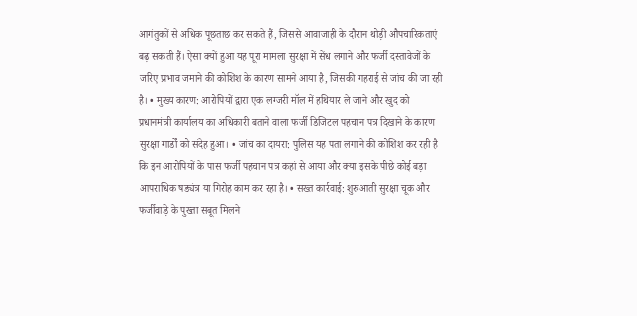आगंतुकों से अधिक पूछताछ कर सकते हैं, जिससे आवाजाही के दौरान थोड़ी औपचारिकताएं बढ़ सकती हैं। ऐसा क्यों हुआ यह पूरा मामला सुरक्षा में सेंध लगाने और फर्जी दस्तावेजों के जरिए प्रभाव जमाने की कोशिश के कारण सामने आया है, जिसकी गहराई से जांच की जा रही है। • मुख्य कारण: आरोपियों द्वारा एक लग्जरी मॉल में हथियार ले जाने और खुद को प्रधानमंत्री कार्यालय का अधिकारी बताने वाला फर्जी डिजिटल पहचान पत्र दिखाने के कारण सुरक्षा गार्डों को संदेह हुआ। • जांच का दायरा: पुलिस यह पता लगाने की कोशिश कर रही है कि इन आरोपियों के पास फर्जी पहचान पत्र कहां से आया और क्या इसके पीछे कोई बड़ा आपराधिक षड्यंत्र या गिरोह काम कर रहा है। • सख्त कार्रवाई: शुरुआती सुरक्षा चूक और फर्जीवाड़े के पुख्ता सबूत मिलने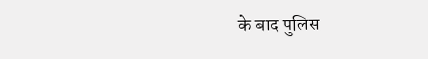के बाद पुलिस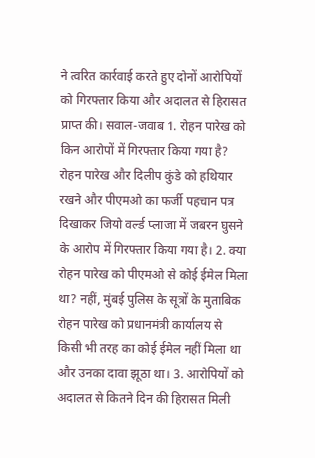ने त्वरित कार्रवाई करते हुए दोनों आरोपियों को गिरफ्तार किया और अदालत से हिरासत प्राप्त की। सवाल-जवाब 1. रोहन पारेख को किन आरोपों में गिरफ्तार किया गया है? रोहन पारेख और दिलीप कुंडे को हथियार रखने और पीएमओ का फर्जी पहचान पत्र दिखाकर जियो वर्ल्ड प्लाजा में जबरन घुसने के आरोप में गिरफ्तार किया गया है। 2. क्या रोहन पारेख को पीएमओ से कोई ईमेल मिला था? नहीं, मुंबई पुलिस के सूत्रों के मुताबिक रोहन पारेख को प्रधानमंत्री कार्यालय से किसी भी तरह का कोई ईमेल नहीं मिला था और उनका दावा झूठा था। 3. आरोपियों को अदालत से कितने दिन की हिरासत मिली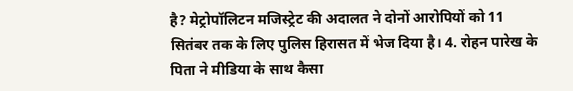है? मेट्रोपॉलिटन मजिस्ट्रेट की अदालत ने दोनों आरोपियों को 11 सितंबर तक के लिए पुलिस हिरासत में भेज दिया है। 4. रोहन पारेख के पिता ने मीडिया के साथ कैसा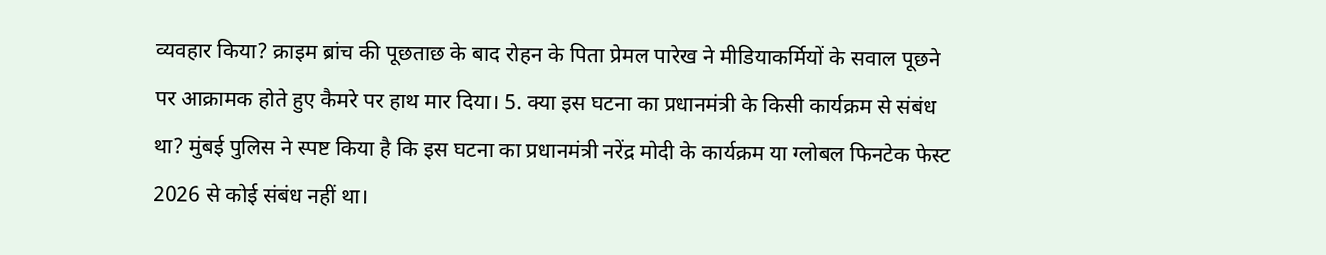व्यवहार किया? क्राइम ब्रांच की पूछताछ के बाद रोहन के पिता प्रेमल पारेख ने मीडियाकर्मियों के सवाल पूछने पर आक्रामक होते हुए कैमरे पर हाथ मार दिया। 5. क्या इस घटना का प्रधानमंत्री के किसी कार्यक्रम से संबंध था? मुंबई पुलिस ने स्पष्ट किया है कि इस घटना का प्रधानमंत्री नरेंद्र मोदी के कार्यक्रम या ग्लोबल फिनटेक फेस्ट 2026 से कोई संबंध नहीं था।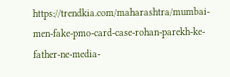https://trendkia.com/maharashtra/mumbai-men-fake-pmo-card-case-rohan-parekh-ke-father-ne-media-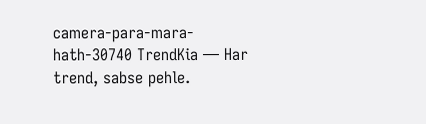camera-para-mara-hath-30740 TrendKia — Har trend, sabse pehle.